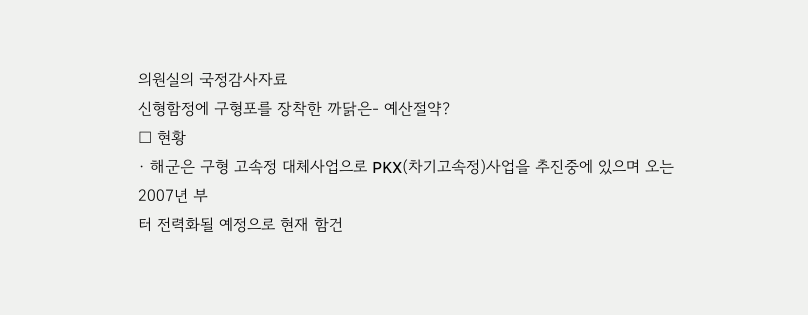의원실의 국정감사자료
신형함정에 구형포를 장착한 까닭은- 예산절약?
□ 현황
· 해군은 구형 고속정 대체사업으로 PKX(차기고속정)사업을 추진중에 있으며 오는 2007년 부
터 전력화될 예정으로 현재 함건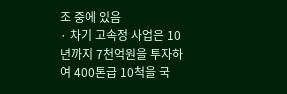조 중에 있음
· 차기 고속정 사업은 10년까지 7천억원을 투자하여 400톤급 10척을 국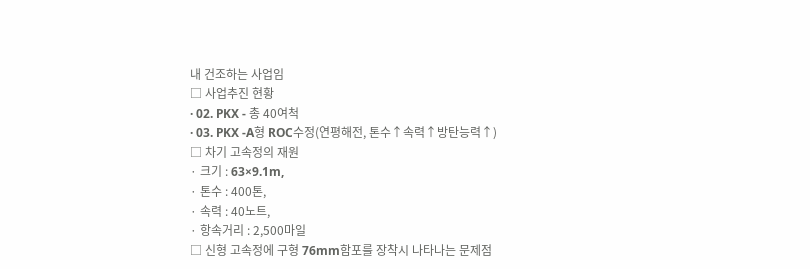내 건조하는 사업임
□ 사업추진 현황
· 02. PKX - 총 40여척
· 03. PKX -A형 ROC수정(연평해전, 톤수↑속력↑방탄능력↑)
□ 차기 고속정의 재원
· 크기 : 63×9.1m,
· 톤수 : 400톤,
· 속력 : 40노트,
· 항속거리 : 2,500마일
□ 신형 고속정에 구형 76mm함포를 장착시 나타나는 문제점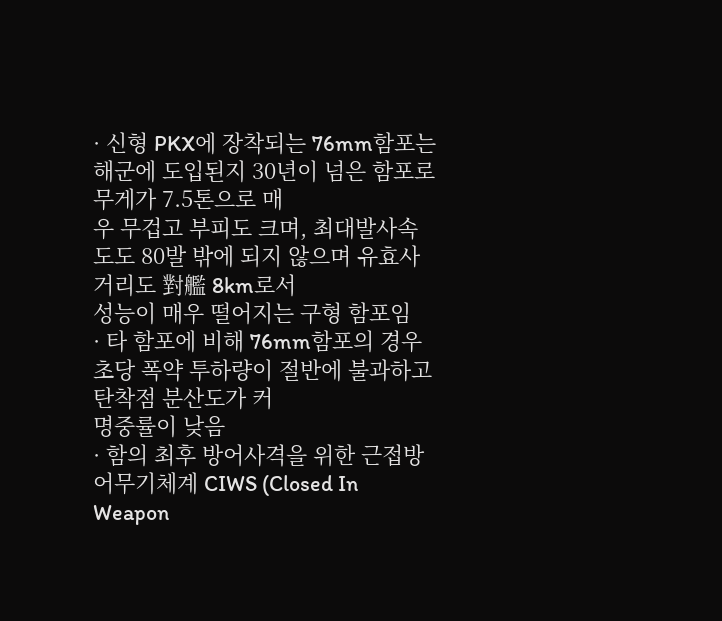· 신형 PKX에 장착되는 76mm함포는 해군에 도입된지 30년이 넘은 함포로 무게가 7.5톤으로 매
우 무겁고 부피도 크며, 최대발사속도도 80발 밖에 되지 않으며 유효사거리도 對艦 8km로서
성능이 매우 떨어지는 구형 함포임
· 타 함포에 비해 76mm함포의 경우 초당 폭약 투하량이 절반에 불과하고 탄착점 분산도가 커
명중률이 낮음
· 함의 최후 방어사격을 위한 근접방어무기체계 CIWS (Closed In Weapon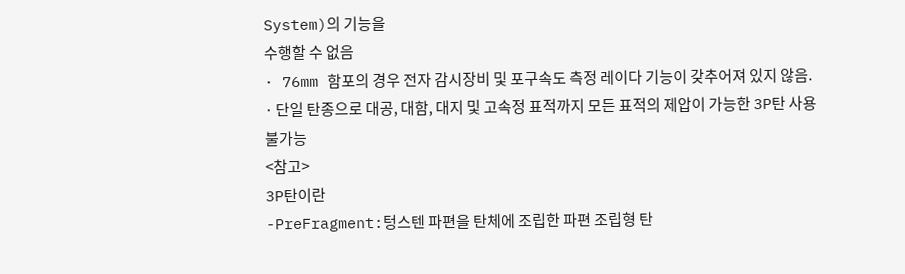System)의 기능을
수행할 수 없음
· 76mm 함포의 경우 전자 감시장비 및 포구속도 측정 레이다 기능이 갖추어져 있지 않음.
· 단일 탄종으로 대공, 대함, 대지 및 고속정 표적까지 모든 표적의 제압이 가능한 3P탄 사용
불가능
<참고>
3P탄이란
-PreFragment:텅스텐 파편을 탄체에 조립한 파편 조립형 탄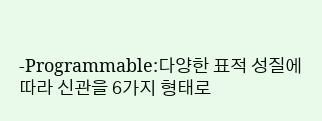-Programmable:다양한 표적 성질에 따라 신관을 6가지 형태로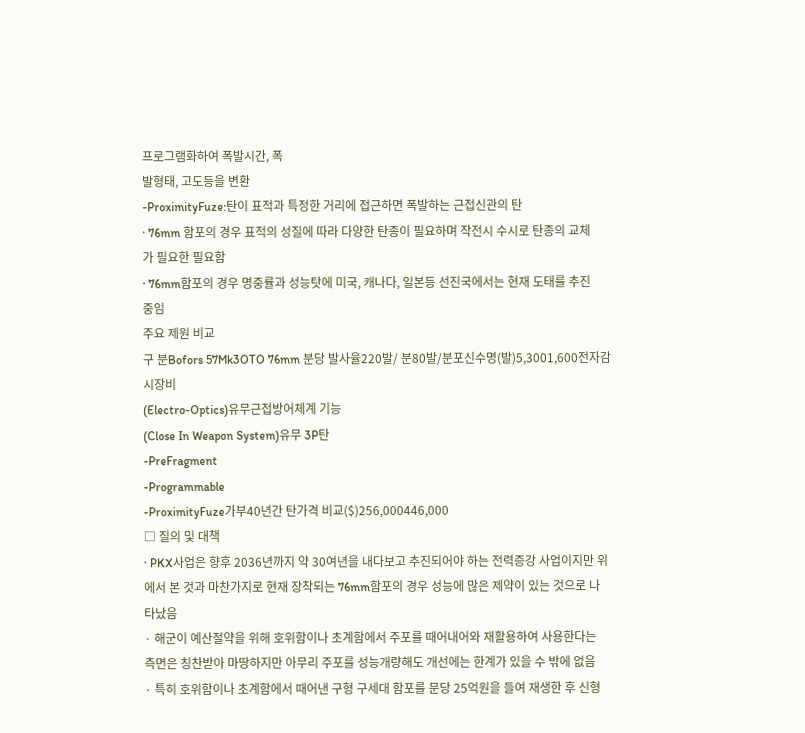프로그램화하여 폭발시간, 폭
발형태, 고도등을 변환
-ProximityFuze:탄이 표적과 특정한 거리에 접근하면 폭발하는 근접신관의 탄
· 76mm 함포의 경우 표적의 성질에 따라 다양한 탄종이 필요하며 작전시 수시로 탄종의 교체
가 필요한 필요함
· 76mm함포의 경우 명중률과 성능탓에 미국, 캐나다, 일본등 선진국에서는 현재 도태를 추진
중임
주요 제원 비교
구 분Bofors 57Mk3OTO 76mm 분당 발사율220발/ 분80발/분포신수명(발)5,3001,600전자감
시장비
(Electro-Optics)유무근접방어체계 기능
(Close In Weapon System)유무 3P탄
-PreFragment
-Programmable
-ProximityFuze가부40년간 탄가격 비교($)256,000446,000
□ 질의 및 대책
· PKX사업은 향후 2036년까지 약 30여년을 내다보고 추진되어야 하는 전력증강 사업이지만 위
에서 본 것과 마찬가지로 현재 장착되는 76mm함포의 경우 성능에 많은 제약이 있는 것으로 나
타났음
· 해군이 예산절약을 위해 호위함이나 초계함에서 주포를 때어내어와 재활용하여 사용한다는
측면은 칭찬받아 마땅하지만 아무리 주포를 성능개량해도 개선에는 한계가 있을 수 밖에 없음
· 특히 호위함이나 초계함에서 때어낸 구형 구세대 함포를 문당 25억원을 들여 재생한 후 신형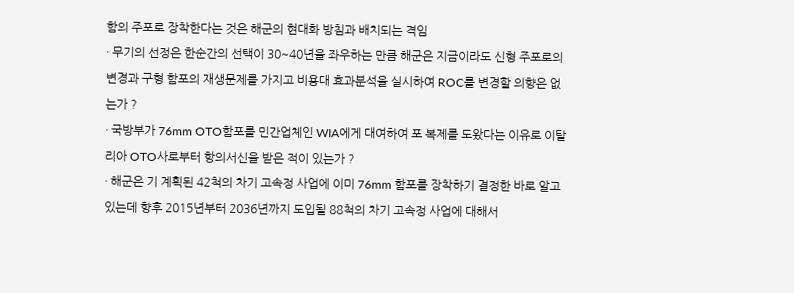함의 주포로 장착한다는 것은 해군의 현대화 방침과 배치되는 격임
· 무기의 선정은 한순간의 선택이 30~40년을 좌우하는 만큼 해군은 지금이라도 신형 주포로의
변경과 구형 함포의 재생문제를 가지고 비용대 효과분석을 실시하여 ROC를 변경할 의향은 없
는가 ?
· 국방부가 76mm OTO함포를 민간업체인 WIA에게 대여하여 포 복제를 도왔다는 이유로 이탈
리아 OTO사로부터 항의서신을 받은 적이 있는가 ?
· 해군은 기 계획된 42척의 차기 고속정 사업에 이미 76mm 함포를 장착하기 결정한 바로 알고
있는데 향후 2015년부터 2036년까지 도입될 88척의 차기 고속정 사업에 대해서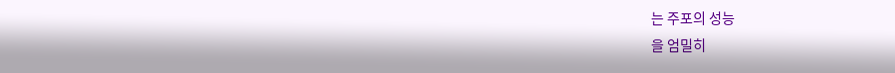는 주포의 성능
을 엄밀히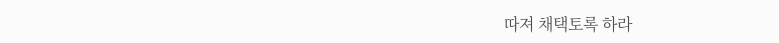따져 채택토록 하라